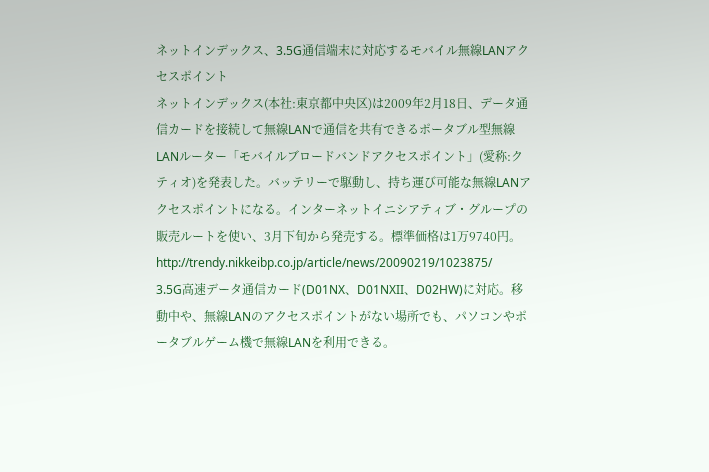ネットインデックス、3.5G通信端末に対応するモバイル無線LANアクセスポイント
ネットインデックス(本社:東京都中央区)は2009年2月18日、データ通信カードを接続して無線LANで通信を共有できるポータブル型無線LANルーター「モバイルブロードバンドアクセスポイント」(愛称:クティオ)を発表した。バッテリーで駆動し、持ち運び可能な無線LANアクセスポイントになる。インターネットイニシアティブ・グループの販売ルートを使い、3月下旬から発売する。標準価格は1万9740円。
http://trendy.nikkeibp.co.jp/article/news/20090219/1023875/
3.5G高速データ通信カード(D01NX、D01NXII、D02HW)に対応。移動中や、無線LANのアクセスポイントがない場所でも、パソコンやポータブルゲーム機で無線LANを利用できる。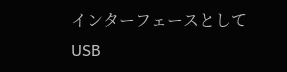インターフェースとしてUSB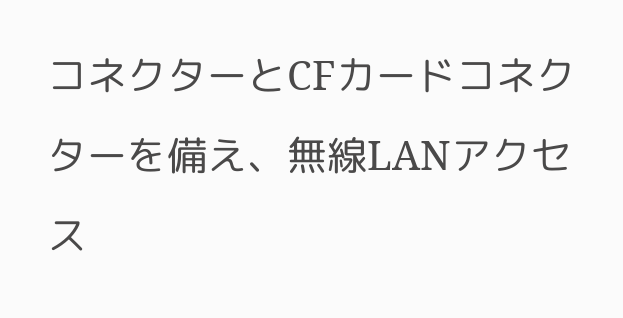コネクターとCFカードコネクターを備え、無線LANアクセス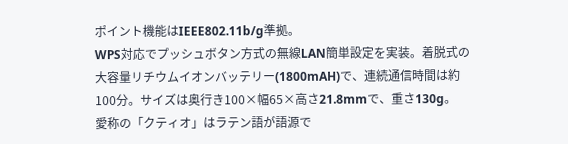ポイント機能はIEEE802.11b/g準拠。
WPS対応でプッシュボタン方式の無線LAN簡単設定を実装。着脱式の大容量リチウムイオンバッテリー(1800mAH)で、連続通信時間は約100分。サイズは奥行き100×幅65×高さ21.8mmで、重さ130g。
愛称の「クティオ」はラテン語が語源で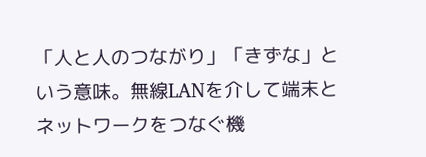「人と人のつながり」「きずな」という意味。無線LANを介して端末とネットワークをつなぐ機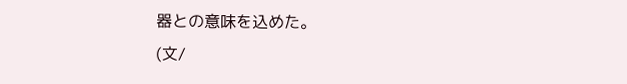器との意味を込めた。
(文/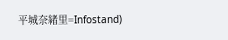平城奈緒里=Infostand)